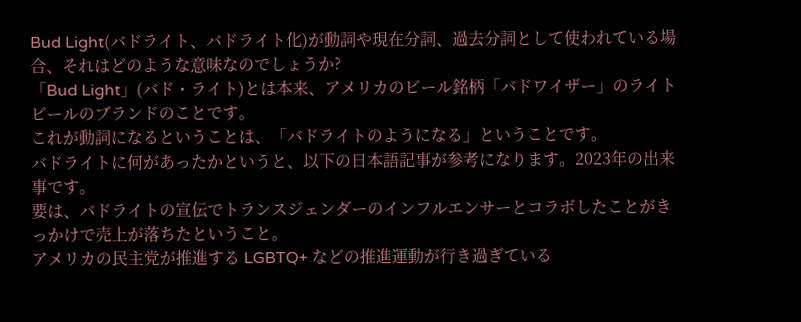Bud Light(バドライト、バドライト化)が動詞や現在分詞、過去分詞として使われている場合、それはどのような意味なのでしょうか?
「Bud Light」(バド・ライト)とは本来、アメリカのビール銘柄「バドワイザー」のライトビールのブランドのことです。
これが動詞になるということは、「バドライトのようになる」ということです。
バドライトに何があったかというと、以下の日本語記事が参考になります。2023年の出来事です。
要は、バドライトの宣伝でトランスジェンダーのインフルエンサーとコラボしたことがきっかけで売上が落ちたということ。
アメリカの民主党が推進する LGBTQ+ などの推進運動が行き過ぎている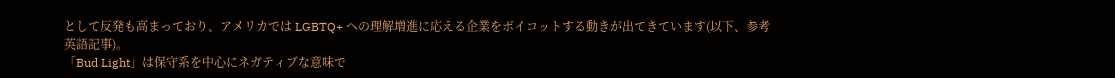として反発も高まっており、アメリカでは LGBTQ+ への理解増進に応える企業をボイコットする動きが出てきています(以下、参考英語記事)。
「Bud Light」は保守系を中心にネガティブな意味で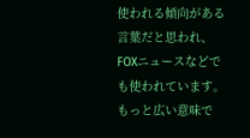使われる傾向がある言葉だと思われ、FOXニュースなどでも使われています。
もっと広い意味で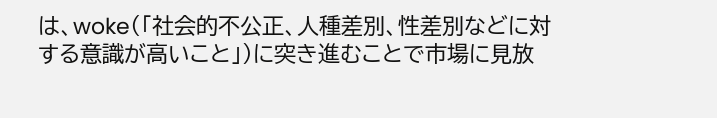は、woke(「社会的不公正、人種差別、性差別などに対する意識が高いこと」)に突き進むことで市場に見放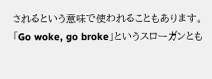されるという意味で使われることもあります。
「Go woke, go broke」というスローガンとも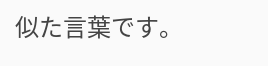似た言葉です。